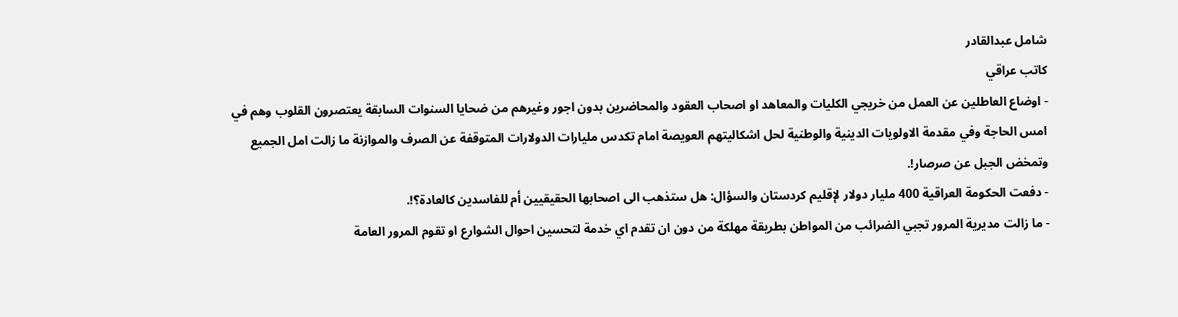شامل عبدالقادر
كاتب عراقي
- اوضاع العاطلين عن العمل من خريجي الكليات والمعاهد او اصحاب العقود والمحاضرين بدون اجور وغيرهم من ضحايا السنوات السابقة يعتصرون القلوب وهم في امس الحاجة وفي مقدمة الاولويات الدينية والوطنية لحل اشكاليتهم العويصة امام تكدس مليارات الدولارات المتوقفة عن الصرف والموازنة ما زالت امل الجميع وتمخض الجبل عن صرصار!.
- دفعت الحكومة العراقية 400 مليار دولار لإقليم كردستان والسؤال: هل ستذهب الى اصحابها الحقيقيين أم للفاسدين كالعادة؟!.
- ما زالت مديرية المرور تجبي الضرائب من المواطن بطريقة مهلكة من دون ان تقدم اي خدمة لتحسين احوال الشوارع او تقوم المرور العامة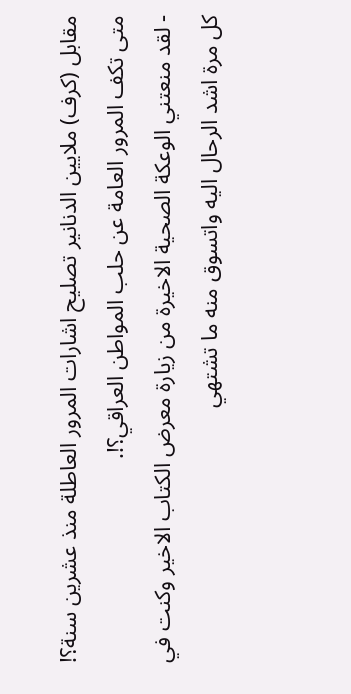مقابل (كرف) ملايين الدنانير تصليح اشارات المرور العاطلة منذ عشرين سنة؟! متى تكف المرور العامة عن حلب المواطن العراقي؟!.
- لقد منعتني الوعكة الصحية الاخيرة من زيارة معرض الكتاب الاخير وكنت في كل مرة اشد الرحال اليه واتسوق منه ما تشتهي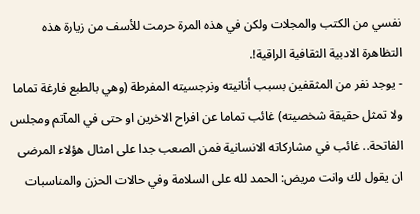نفسي من الكتب والمجلات ولكن في هذه المرة حرمت للأسف من زيارة هذه التظاهرة الادبية الثقافية الراقية!.
- يوجد نفر من المثقفين بسبب أنانيته ونرجسيته المفرطة (وهي بالطبع فارغة تماما ولا تمثل حقيقة شخصيته) غائب تماما عن افراح الاخرين او حتى في المآتم ومجلس الفاتحة.. غائب في مشاركاته الانسانية فمن الصعب جدا على امثال هؤلاء المرضى ان يقول لك وانت مريض: الحمد لله على السلامة وفي حالات الحزن والمناسبات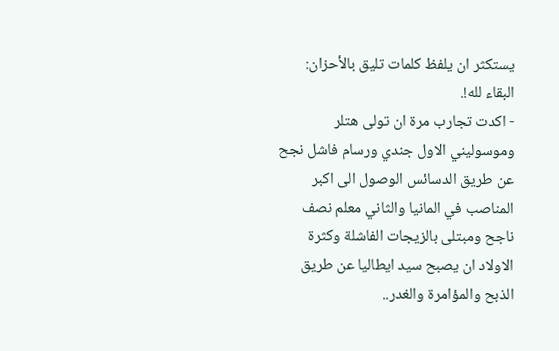يستكثر ان يلفظ كلمات تليق بالأحزان: البقاء لله!.
- اكدت تجارب مرة ان تولى هتلر وموسوليني الاول جندي ورسام فاشل نجح عن طريق الدسائس الوصول الى اكبر المناصب في المانيا والثاني معلم نصف ناجح ومبتلى بالزيجات الفاشلة وكثرة الاولاد ان يصبح سيد ايطاليا عن طريق الذبح والمؤامرة والغدر..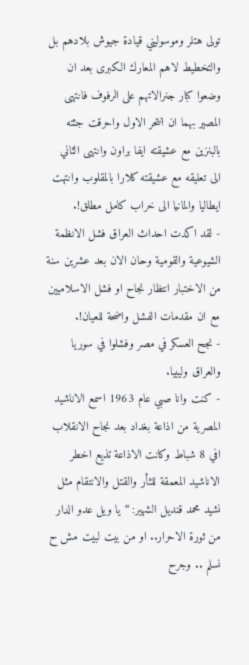تولى هتلر وموسوليني قيادة جيوش بلادهم بل والتخطيط لاهم المعارك الكبرى بعد ان وضعوا كبار جنرالاتهم على الرفوف فانتهى المصير بهما ان انتحر الاول واحرقت جثته بالبنزين مع عشيقته ايفا براون وانتهى الثاني الى تعليقه مع عشيقته كلارا بالمقلوب وانتهت ايطاليا والمانيا الى خراب كامل مطلق!.
- لقد اكدت احداث العراق فشل الانظمة الشيوعية والقومية وحان الان بعد عشرين سنة من الاختبار انتظار نجاح او فشل الاسلاميين مع ان مقدمات الفشل واضحة للعيان!.
- نجح العسكر في مصر وفشلوا في سوريا والعراق وليبيا.
- كنت وانا صبي عام 1963 اسمع الاناشيد المصرية من اذاعة بغداد بعد نجاح الانقلاب افي 8 شباط وكانت الاذاعة تذيع اخطر الاناشيد المعمقة للثأر والقتل والانتقام مثل نشيد محمد قنديل الشهير: “يا ويل عدو الدار من ثورة الاحرار.. او من بيت لبيت مش ح نسلم .. وجرح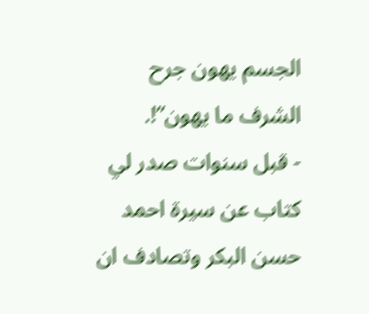الجسم يهون جرح الشرف ما يهون”!.
- قبل سنوات صدر لي كتاب عن سيرة احمد حسن البكر وتصادف ان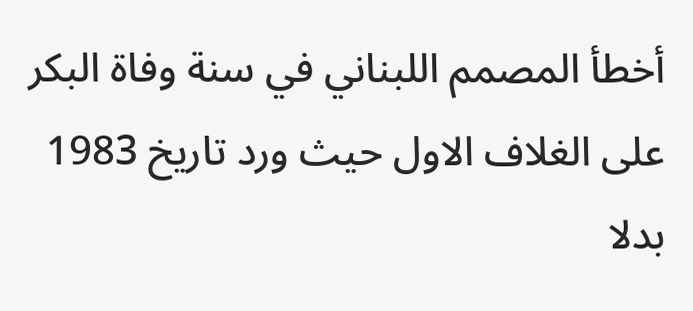أخطأ المصمم اللبناني في سنة وفاة البكر على الغلاف الاول حيث ورد تاريخ 1983 بدلا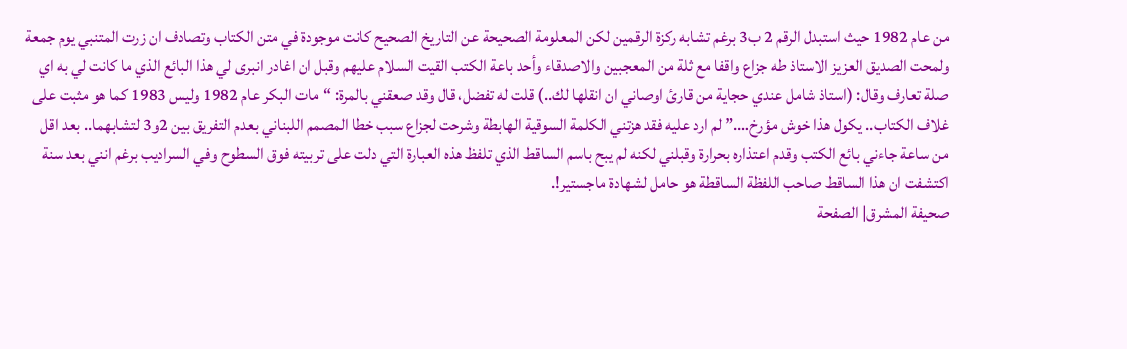من عام 1982 حيث استبدل الرقم 2 ب3 برغم تشابه ركزة الرقمين لكن المعلومة الصحيحة عن التاريخ الصحيح كانت موجودة في متن الكتاب وتصادف ان زرت المتنبي يوم جمعة ولمحت الصديق العزيز الاستاذ طه جزاع واقفا مع ثلة من المعجبين والاصدقاء وأحد باعة الكتب القيت السلام عليهم وقبل ان اغادر انبرى لي هذا البائع الذي ما كانت لي به اي صلة تعارف وقال: (استاذ شامل عندي حجاية من قارئ اوصاني ان انقلها لك..) قلت له تفضل، قال وقد صعقني بالمرة: “مات البكر عام 1982 وليس 1983 كما هو مثبت على غلاف الكتاب.. يكول هذا خوش مؤرخ….” لم ارد عليه فقد هزتني الكلمة السوقية الهابطة وشرحت لجزاع سبب خطا المصمم اللبناني بعدم التفريق بين 2و3 لتشابهما.. بعد اقل من ساعة جاءني بائع الكتب وقدم اعتذاره بحرارة وقبلني لكنه لم يبح باسم الساقط الذي تلفظ هذه العبارة التي دلت على تربيته فوق السطوح وفي السراديب برغم انني بعد سنة اكتشفت ان هذا الساقط صاحب اللفظة الساقطة هو حامل لشهادة ماجستير!.
صحيفة المشرق| الصفحة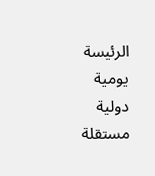الرئيسة يومية دولية مستقلة